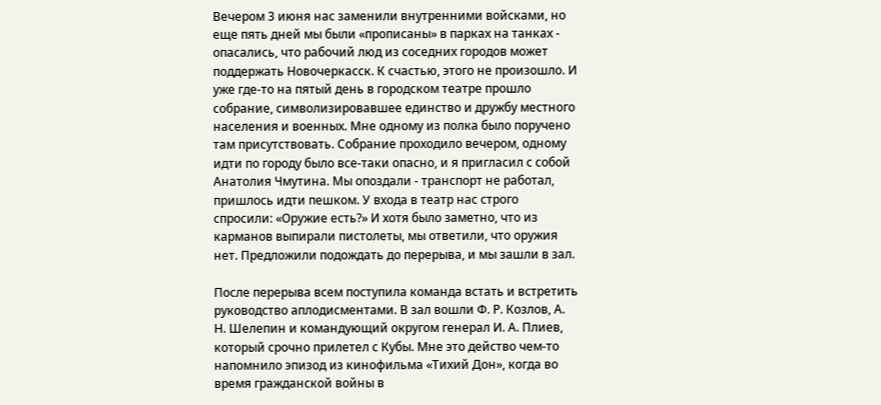Вечером 3 июня нас заменили внутренними войсками, но еще пять дней мы были «прописаны» в парках на танках - опасались, что рабочий люд из соседних городов может поддержать Новочеркасск. К счастью, этого не произошло. И уже где-то на пятый день в городском театре прошло собрание, символизировавшее единство и дружбу местного населения и военных. Мне одному из полка было поручено там присутствовать. Собрание проходило вечером, одному идти по городу было все-таки опасно, и я пригласил с собой Анатолия Чмутина. Мы опоздали - транспорт не работал, пришлось идти пешком. У входа в театр нас строго спросили: «Оружие есть?» И хотя было заметно, что из карманов выпирали пистолеты, мы ответили, что оружия нет. Предложили подождать до перерыва, и мы зашли в зал.

После перерыва всем поступила команда встать и встретить руководство аплодисментами. В зал вошли Ф. Р. Козлов, А. Н. Шелепин и командующий округом генерал И. А. Плиев, который срочно прилетел с Кубы. Мне это действо чем-то напомнило эпизод из кинофильма «Тихий Дон», когда во время гражданской войны в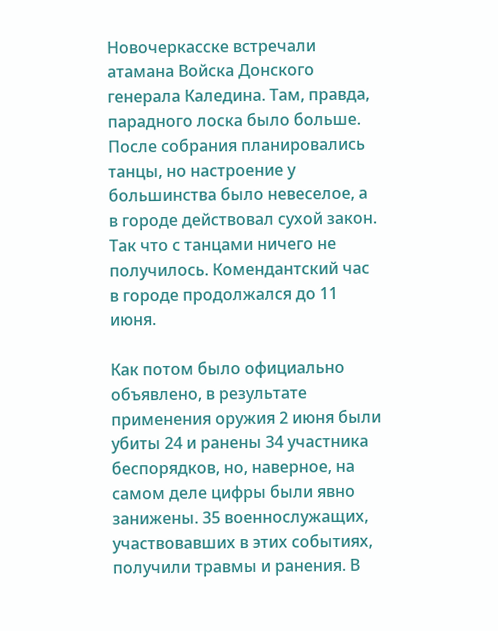Новочеркасске встречали атамана Войска Донского генерала Каледина. Там, правда, парадного лоска было больше. После собрания планировались танцы, но настроение у большинства было невеселое, а в городе действовал сухой закон. Так что с танцами ничего не получилось. Комендантский час в городе продолжался до 11 июня.

Как потом было официально объявлено, в результате применения оружия 2 июня были убиты 24 и ранены 34 участника беспорядков, но, наверное, на самом деле цифры были явно занижены. 35 военнослужащих, участвовавших в этих событиях, получили травмы и ранения. В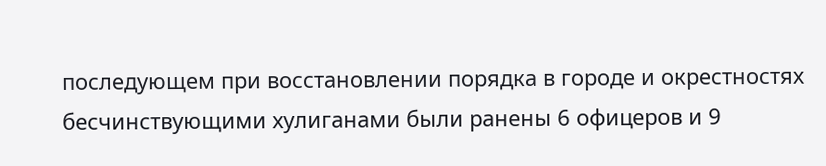последующем при восстановлении порядка в городе и окрестностях бесчинствующими хулиганами были ранены 6 офицеров и 9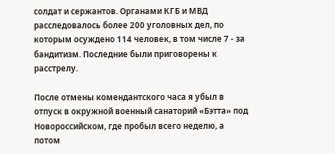солдат и сержантов. Органами КГБ и МВД расследовалось более 200 уголовных дел, по которым осуждено 114 человек, в том числе 7 - за бандитизм. Последние были приговорены к расстрелу.

После отмены комендантского часа я убыл в отпуск в окружной военный санаторий «Бэтта» под Новороссийском, где пробыл всего неделю, а потом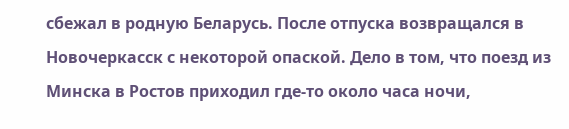сбежал в родную Беларусь. После отпуска возвращался в Новочеркасск с некоторой опаской. Дело в том, что поезд из Минска в Ростов приходил где-то около часа ночи,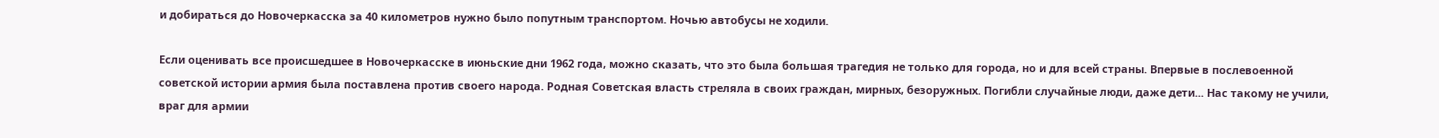и добираться до Новочеркасска за 40 километров нужно было попутным транспортом. Ночью автобусы не ходили.

Если оценивать все происшедшее в Новочеркасске в июньские дни 1962 года, можно сказать, что это была большая трагедия не только для города, но и для всей страны. Впервые в послевоенной советской истории армия была поставлена против своего народа. Родная Советская власть стреляла в своих граждан, мирных, безоружных. Погибли случайные люди, даже дети... Нас такому не учили, враг для армии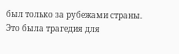был только за рубежами страны. Это была трагедия для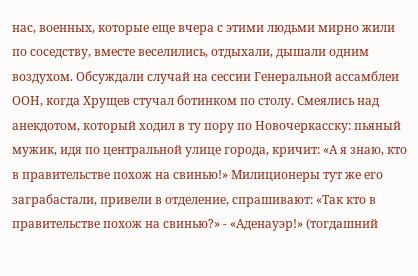нас, военных, которые еще вчера с этими людьми мирно жили по соседству, вместе веселились, отдыхали, дышали одним воздухом. Обсуждали случай на сессии Генеральной ассамблеи ООН, когда Хрущев стучал ботинком по столу. Смеялись над анекдотом, который ходил в ту пору по Новочеркасску: пьяный мужик, идя по центральной улице города, кричит: «А я знаю, кто в правительстве похож на свинью!» Милиционеры тут же его заграбастали, привели в отделение, спрашивают: «Так кто в правительстве похож на свинью?» - «Аденауэр!» (тогдашний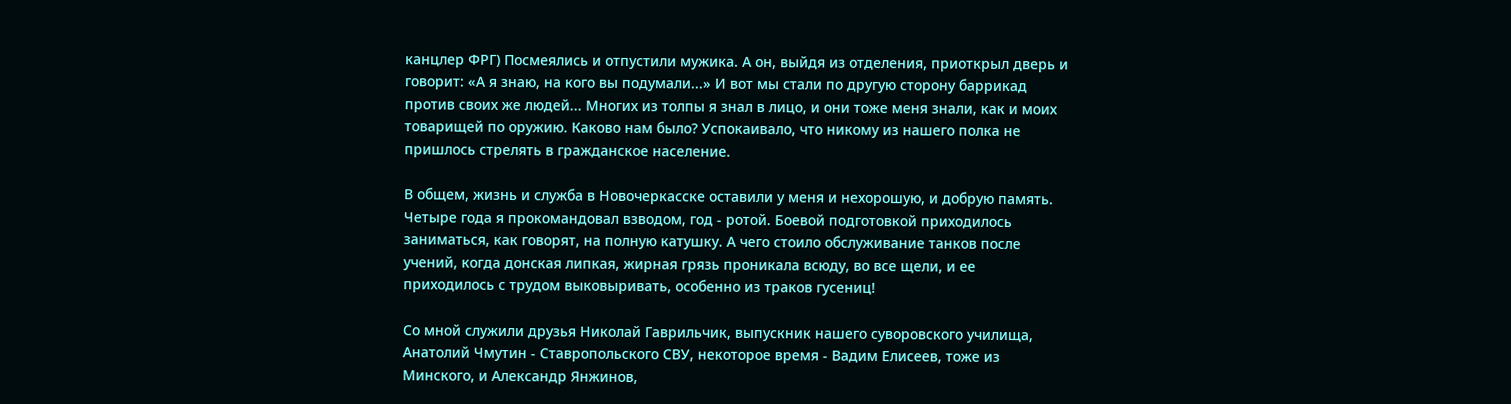канцлер ФРГ) Посмеялись и отпустили мужика. А он, выйдя из отделения, приоткрыл дверь и говорит: «А я знаю, на кого вы подумали...» И вот мы стали по другую сторону баррикад против своих же людей... Многих из толпы я знал в лицо, и они тоже меня знали, как и моих товарищей по оружию. Каково нам было? Успокаивало, что никому из нашего полка не пришлось стрелять в гражданское население.

В общем, жизнь и служба в Новочеркасске оставили у меня и нехорошую, и добрую память. Четыре года я прокомандовал взводом, год - ротой. Боевой подготовкой приходилось заниматься, как говорят, на полную катушку. А чего стоило обслуживание танков после учений, когда донская липкая, жирная грязь проникала всюду, во все щели, и ее приходилось с трудом выковыривать, особенно из траков гусениц!

Со мной служили друзья Николай Гаврильчик, выпускник нашего суворовского училища, Анатолий Чмутин - Ставропольского СВУ, некоторое время - Вадим Елисеев, тоже из Минского, и Александр Янжинов,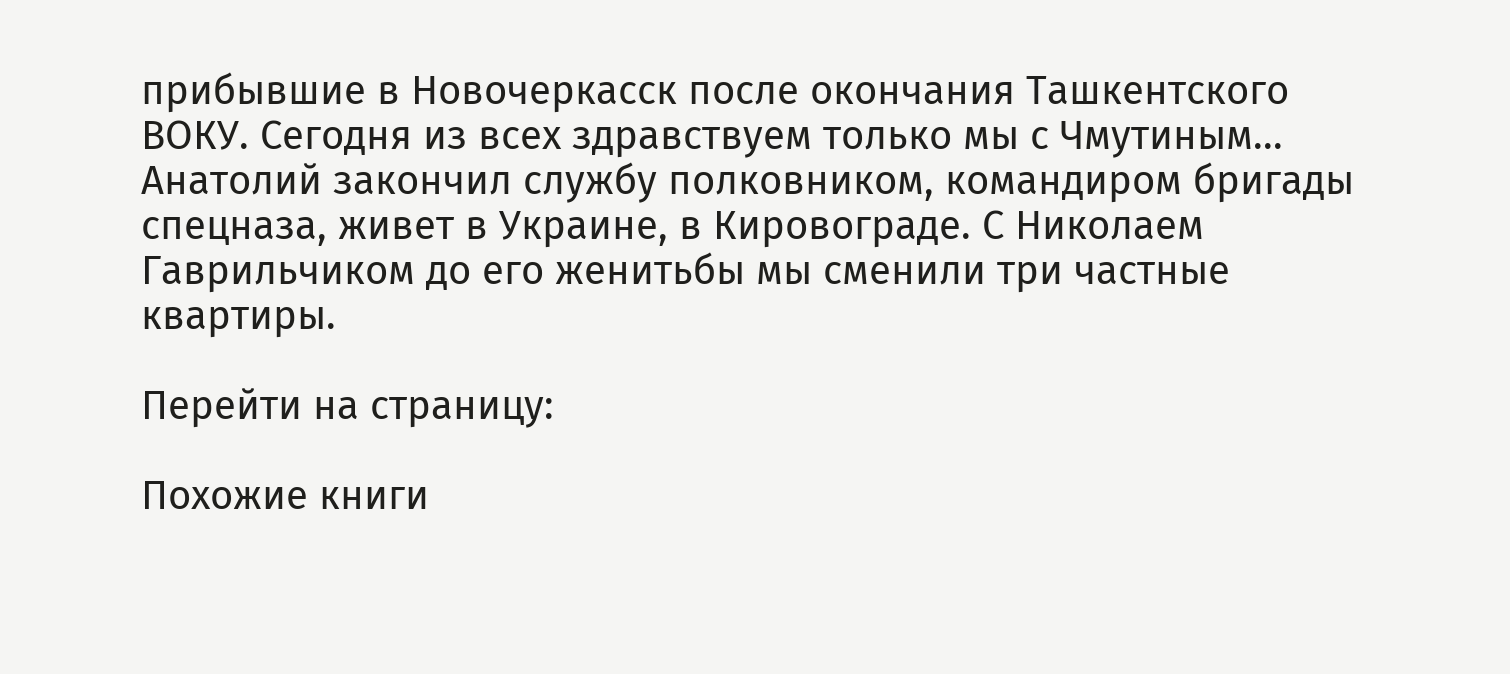прибывшие в Новочеркасск после окончания Ташкентского ВОКУ. Сегодня из всех здравствуем только мы с Чмутиным... Анатолий закончил службу полковником, командиром бригады спецназа, живет в Украине, в Кировограде. С Николаем Гаврильчиком до его женитьбы мы сменили три частные квартиры.

Перейти на страницу:

Похожие книги